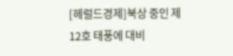[헤럴드경제]북상 중인 제12호 태풍에 대비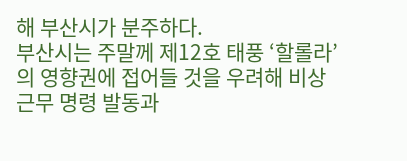해 부산시가 분주하다.
부산시는 주말께 제12호 태풍 ‘할롤라’의 영향권에 접어들 것을 우려해 비상근무 명령 발동과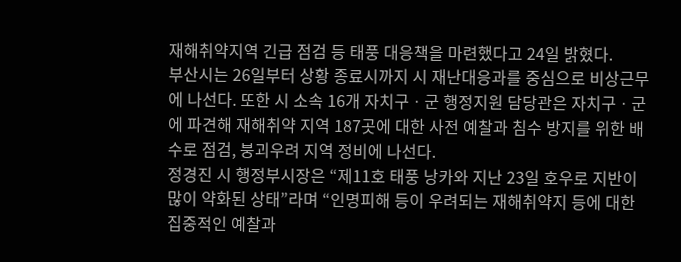재해취약지역 긴급 점검 등 태풍 대응책을 마련했다고 24일 밝혔다.
부산시는 26일부터 상황 종료시까지 시 재난대응과를 중심으로 비상근무에 나선다. 또한 시 소속 16개 자치구ㆍ군 행정지원 담당관은 자치구ㆍ군에 파견해 재해취약 지역 187곳에 대한 사전 예찰과 침수 방지를 위한 배수로 점검, 붕괴우려 지역 정비에 나선다.
정경진 시 행정부시장은 “제11호 태풍 낭카와 지난 23일 호우로 지반이 많이 약화된 상태”라며 “인명피해 등이 우려되는 재해취약지 등에 대한 집중적인 예찰과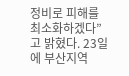정비로 피해를 최소화하겠다”고 밝혔다. 23일에 부산지역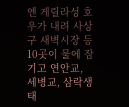엔 게릴라성 호우가 내려 사상구 새벽시장 등 10곳이 물에 잠기고 연안교, 세병교, 삼락생태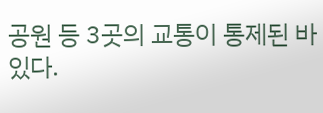공원 등 3곳의 교통이 통제된 바 있다.